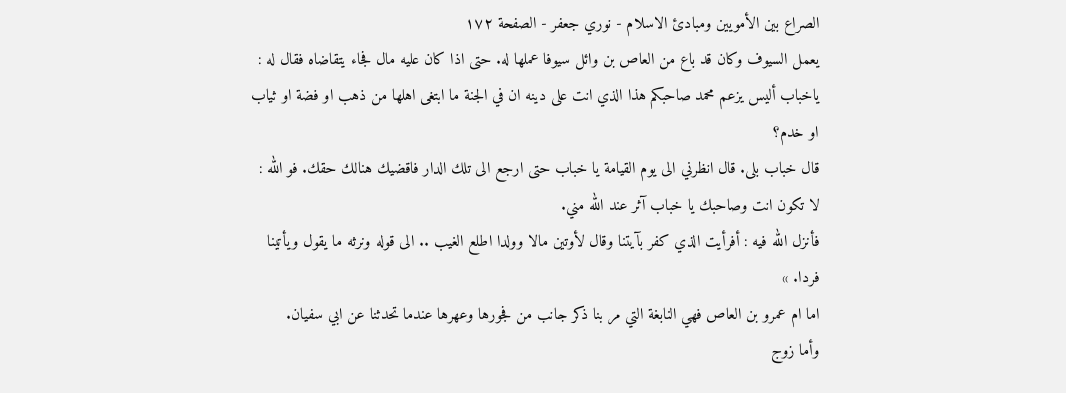الصراع بين الأمويين ومبادئ الاسلام - نوري جعفر - الصفحة ١٧٢
يعمل السيوف وكان قد باع من العاص بن وائل سيوفا عملها له. حتى اذا كان عليه مال فجاء يتقاضاه فقال له : ياخباب أليس يزعم محمد صاحبكم هذا الذي انت على دينه ان في الجنة ما ابتغى اهلها من ذهب او فضة او ثياب او خدم؟
قال خباب بلى. قال انظرني الى يوم القيامة يا خباب حتى ارجع الى تلك الدار فاقضيك هنالك حقك. فو الله : لا تكون انت وصاحبك يا خباب آثر عند الله مني.
فأنزل الله فيه : أفرأيت الذي كفر بآيتنا وقال لأوتين مالا وولدا اطلع الغيب .. الى قوله ونرثه ما يقول ويأتينا فردا. »
اما ام عمرو بن العاص فهي النابغة التي مر بنا ذكر جانب من فجورها وعهرها عندما تحدثنا عن ابي سفيان.
وأما زوج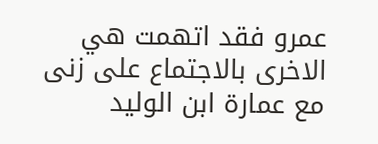عمرو فقد اتهمت هي الاخرى بالاجتماع على زنى مع عمارة ابن الوليد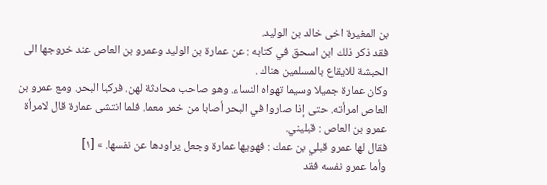بن المغيرة اخى خالد بن الوليد.
فقد ذكر ذلك ابن اسحق في كتابه : عن عمارة بن الوليد وعمرو بن العاص عند خروجها الى الحبشة للايقاع بالمسلمين هناك .
وكان عمارة جميلا وسيما تهواه النساء. وهو صاحب محادثة لهن. فركبا البحر. ومع عمرو بن العاص امرأته. حتى إذا صاروا في البحر أصابا من خمر معما. فلما انتشى عمارة قال لامرأة عمرو بن العاص : قبليني.
فقال لها عمرو قبلي بن عمك : فهويها عمارة وجعل يراودها عن نفسها. » [١]
وأما عمرو نفسه فقد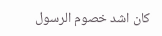كان اشد خصوم الرسول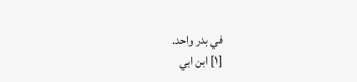في بدر واحد.
[١] ابن ابي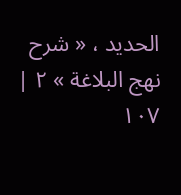الحديد ، « شرح نهج البلاغة » ٢ | ١٠٧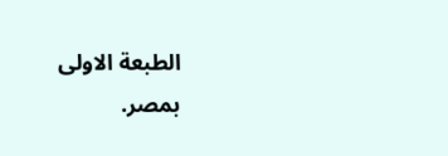الطبعة الاولى بمصر.